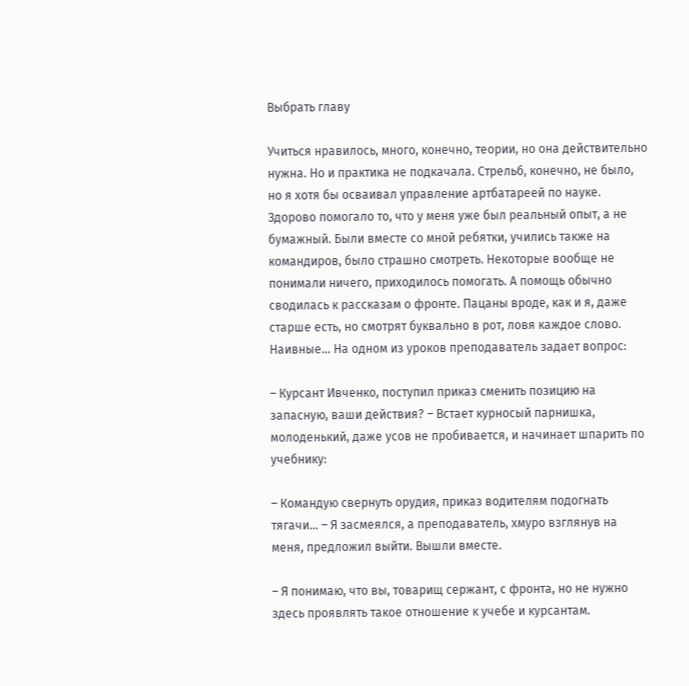Выбрать главу

Учиться нравилось, много, конечно, теории, но она действительно нужна. Но и практика не подкачала. Стрельб, конечно, не было, но я хотя бы осваивал управление артбатареей по науке. Здорово помогало то, что у меня уже был реальный опыт, а не бумажный. Были вместе со мной ребятки, учились также на командиров, было страшно смотреть. Некоторые вообще не понимали ничего, приходилось помогать. А помощь обычно сводилась к рассказам о фронте. Пацаны вроде, как и я, даже старше есть, но смотрят буквально в рот, ловя каждое слово. Наивные… На одном из уроков преподаватель задает вопрос:

– Курсант Ивченко, поступил приказ сменить позицию на запасную, ваши действия? – Встает курносый парнишка, молоденький, даже усов не пробивается, и начинает шпарить по учебнику:

– Командую свернуть орудия, приказ водителям подогнать тягачи… – Я засмеялся, а преподаватель, хмуро взглянув на меня, предложил выйти. Вышли вместе.

– Я понимаю, что вы, товарищ сержант, с фронта, но не нужно здесь проявлять такое отношение к учебе и курсантам.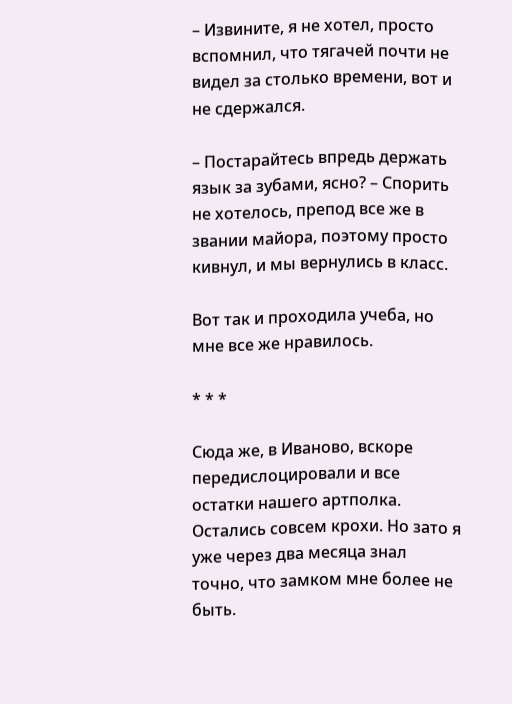– Извините, я не хотел, просто вспомнил, что тягачей почти не видел за столько времени, вот и не сдержался.

– Постарайтесь впредь держать язык за зубами, ясно? – Спорить не хотелось, препод все же в звании майора, поэтому просто кивнул, и мы вернулись в класс.

Вот так и проходила учеба, но мне все же нравилось.

* * *

Сюда же, в Иваново, вскоре передислоцировали и все остатки нашего артполка. Остались совсем крохи. Но зато я уже через два месяца знал точно, что замком мне более не быть.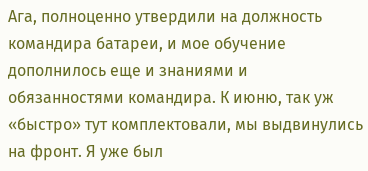Ага, полноценно утвердили на должность командира батареи, и мое обучение дополнилось еще и знаниями и обязанностями командира. К июню, так уж «быстро» тут комплектовали, мы выдвинулись на фронт. Я уже был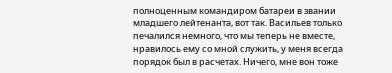полноценным командиром батареи в звании младшего лейтенанта, вот так. Васильев только печалился немного, что мы теперь не вместе, нравилось ему со мной служить, у меня всегда порядок был в расчетах. Ничего, мне вон тоже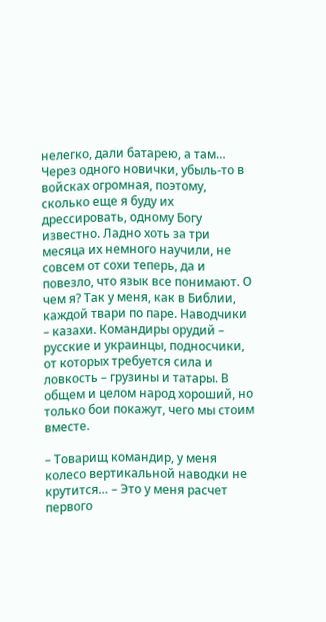нелегко, дали батарею, а там… Через одного новички, убыль-то в войсках огромная, поэтому, сколько еще я буду их дрессировать, одному Богу известно. Ладно хоть за три месяца их немного научили, не совсем от сохи теперь, да и повезло, что язык все понимают. О чем я? Так у меня, как в Библии, каждой твари по паре. Наводчики – казахи. Командиры орудий – русские и украинцы, подносчики, от которых требуется сила и ловкость – грузины и татары. В общем и целом народ хороший, но только бои покажут, чего мы стоим вместе.

– Товарищ командир, у меня колесо вертикальной наводки не крутится… – Это у меня расчет первого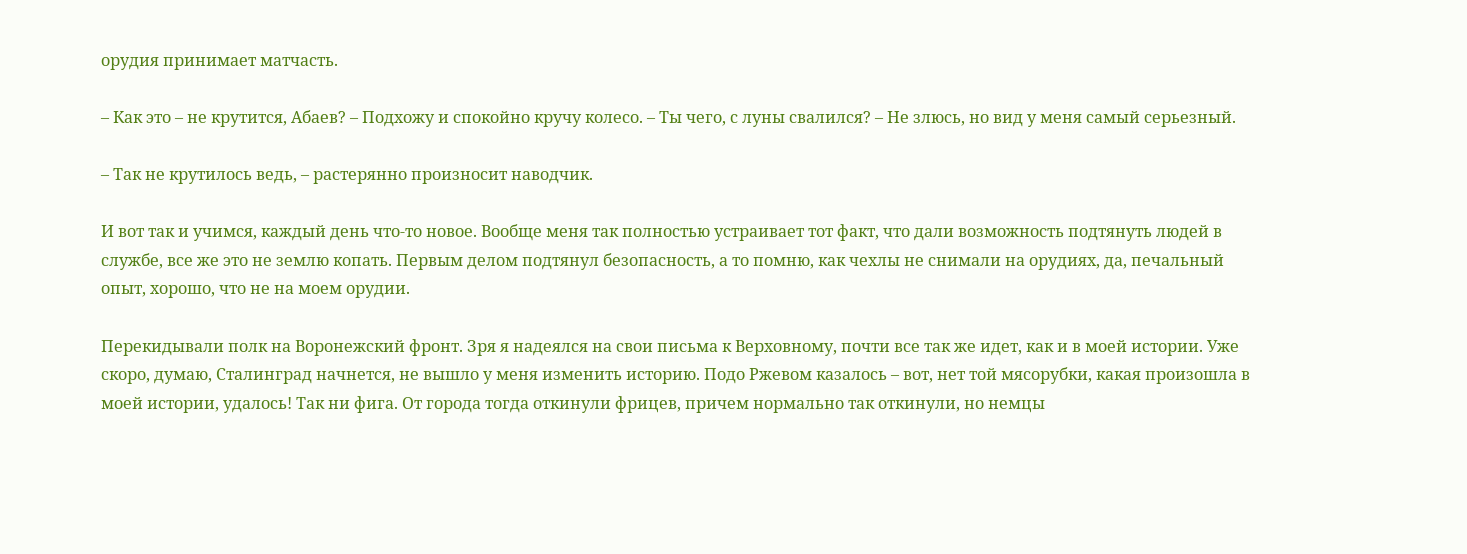орудия принимает матчасть.

– Как это – не крутится, Абаев? – Подхожу и спокойно кручу колесо. – Ты чего, с луны свалился? – Не злюсь, но вид у меня самый серьезный.

– Так не крутилось ведь, – растерянно произносит наводчик.

И вот так и учимся, каждый день что-то новое. Вообще меня так полностью устраивает тот факт, что дали возможность подтянуть людей в службе, все же это не землю копать. Первым делом подтянул безопасность, а то помню, как чехлы не снимали на орудиях, да, печальный опыт, хорошо, что не на моем орудии.

Перекидывали полк на Воронежский фронт. Зря я надеялся на свои письма к Верховному, почти все так же идет, как и в моей истории. Уже скоро, думаю, Сталинград начнется, не вышло у меня изменить историю. Подо Ржевом казалось – вот, нет той мясорубки, какая произошла в моей истории, удалось! Так ни фига. От города тогда откинули фрицев, причем нормально так откинули, но немцы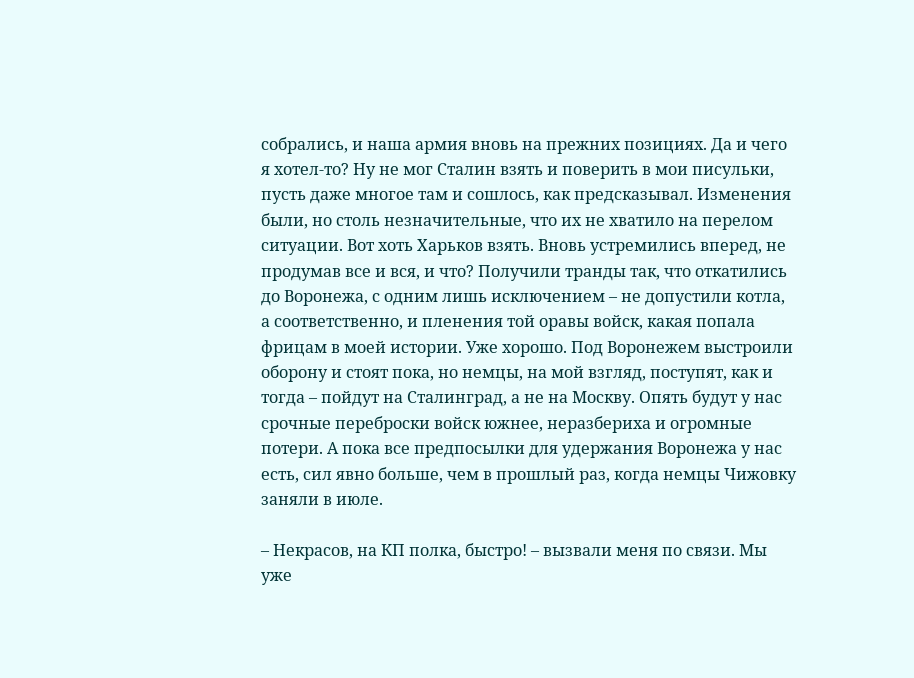собрались, и наша армия вновь на прежних позициях. Да и чего я хотел-то? Ну не мог Сталин взять и поверить в мои писульки, пусть даже многое там и сошлось, как предсказывал. Изменения были, но столь незначительные, что их не хватило на перелом ситуации. Вот хоть Харьков взять. Вновь устремились вперед, не продумав все и вся, и что? Получили транды так, что откатились до Воронежа, с одним лишь исключением – не допустили котла, а соответственно, и пленения той оравы войск, какая попала фрицам в моей истории. Уже хорошо. Под Воронежем выстроили оборону и стоят пока, но немцы, на мой взгляд, поступят, как и тогда – пойдут на Сталинград, а не на Москву. Опять будут у нас срочные переброски войск южнее, неразбериха и огромные потери. А пока все предпосылки для удержания Воронежа у нас есть, сил явно больше, чем в прошлый раз, когда немцы Чижовку заняли в июле.

– Некрасов, на КП полка, быстро! – вызвали меня по связи. Мы уже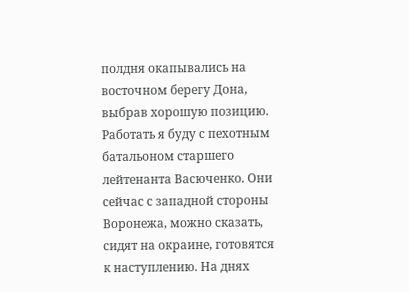полдня окапывались на восточном берегу Дона, выбрав хорошую позицию. Работать я буду с пехотным батальоном старшего лейтенанта Васюченко. Они сейчас с западной стороны Воронежа, можно сказать, сидят на окраине, готовятся к наступлению. На днях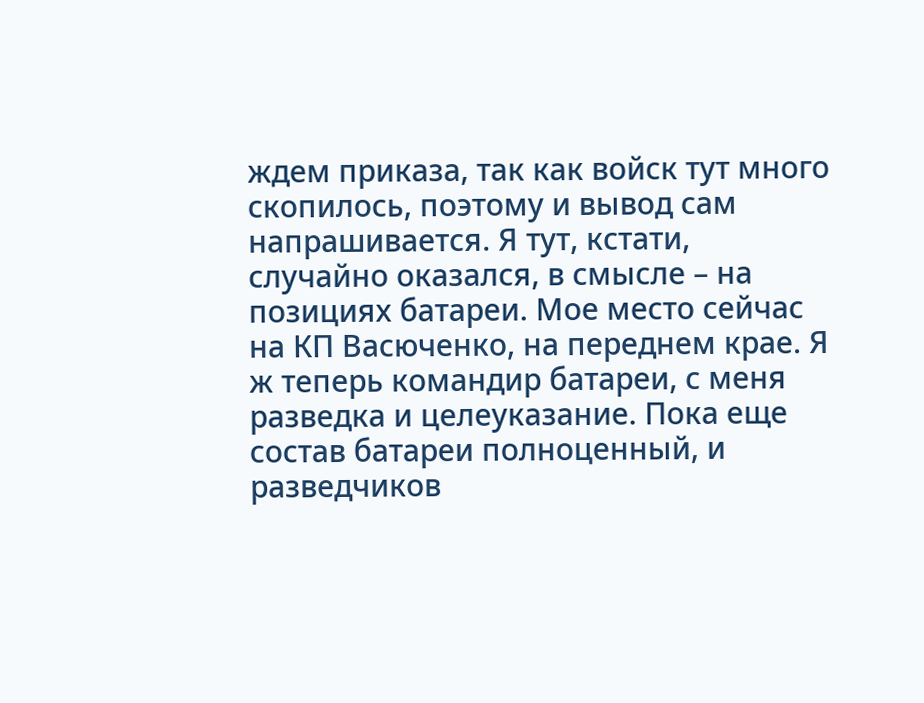ждем приказа, так как войск тут много скопилось, поэтому и вывод сам напрашивается. Я тут, кстати, случайно оказался, в смысле – на позициях батареи. Мое место сейчас на КП Васюченко, на переднем крае. Я ж теперь командир батареи, с меня разведка и целеуказание. Пока еще состав батареи полноценный, и разведчиков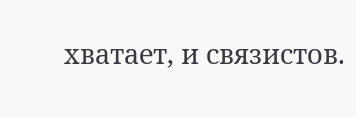хватает, и связистов.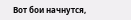Вот бои начнутся,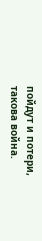пойдут и потери, такова война.